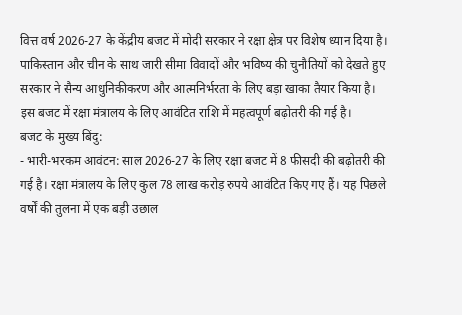वित्त वर्ष 2026-27 के केंद्रीय बजट में मोदी सरकार ने रक्षा क्षेत्र पर विशेष ध्यान दिया है। पाकिस्तान और चीन के साथ जारी सीमा विवादों और भविष्य की चुनौतियों को देखते हुए सरकार ने सैन्य आधुनिकीकरण और आत्मनिर्भरता के लिए बड़ा खाका तैयार किया है। इस बजट में रक्षा मंत्रालय के लिए आवंटित राशि में महत्वपूर्ण बढ़ोतरी की गई है।
बजट के मुख्य बिंदु:
- भारी-भरकम आवंटन: साल 2026-27 के लिए रक्षा बजट में 8 फीसदी की बढ़ोतरी की गई है। रक्षा मंत्रालय के लिए कुल 78 लाख करोड़ रुपये आवंटित किए गए हैं। यह पिछले वर्षों की तुलना में एक बड़ी उछाल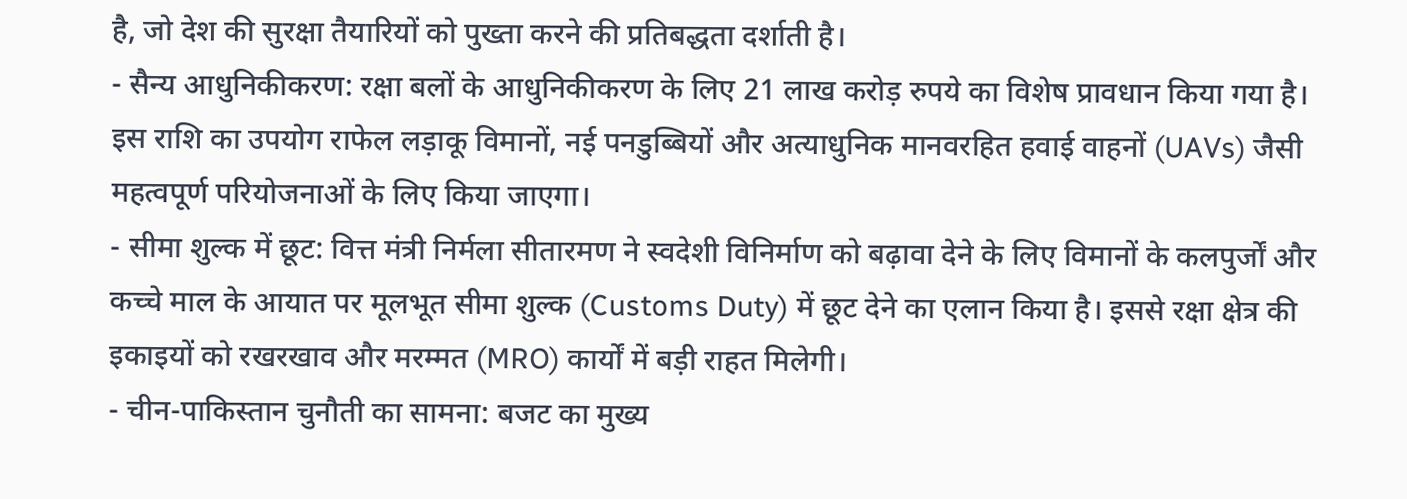है, जो देश की सुरक्षा तैयारियों को पुख्ता करने की प्रतिबद्धता दर्शाती है।
- सैन्य आधुनिकीकरण: रक्षा बलों के आधुनिकीकरण के लिए 21 लाख करोड़ रुपये का विशेष प्रावधान किया गया है। इस राशि का उपयोग राफेल लड़ाकू विमानों, नई पनडुब्बियों और अत्याधुनिक मानवरहित हवाई वाहनों (UAVs) जैसी महत्वपूर्ण परियोजनाओं के लिए किया जाएगा।
- सीमा शुल्क में छूट: वित्त मंत्री निर्मला सीतारमण ने स्वदेशी विनिर्माण को बढ़ावा देने के लिए विमानों के कलपुर्जों और कच्चे माल के आयात पर मूलभूत सीमा शुल्क (Customs Duty) में छूट देने का एलान किया है। इससे रक्षा क्षेत्र की इकाइयों को रखरखाव और मरम्मत (MRO) कार्यों में बड़ी राहत मिलेगी।
- चीन-पाकिस्तान चुनौती का सामना: बजट का मुख्य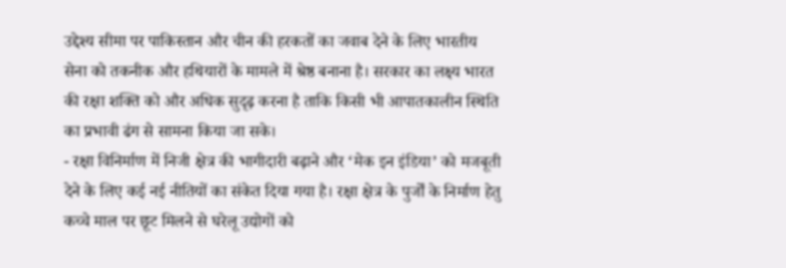उद्देश्य सीमा पर पाकिस्तान और चीन की हरकतों का जवाब देने के लिए भारतीय सेना को तकनीक और हथियारों के मामले में श्रेष्ठ बनाना है। सरकार का लक्ष्य भारत की रक्षा शक्ति को और अधिक सुदृढ़ करना है ताकि किसी भी आपातकालीन स्थिति का प्रभावी ढंग से सामना किया जा सके।
- रक्षा विनिर्माण में निजी क्षेत्र की भागीदारी बढ़ाने और ‘मेक इन इंडिया’ को मजबूती देने के लिए कई नई नीतियों का संकेत दिया गया है। रक्षा क्षेत्र के पुर्जों के निर्माण हेतु कच्चे माल पर छूट मिलने से घरेलू उद्योगों को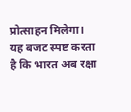प्रोत्साहन मिलेगा।
यह बजट स्पष्ट करता है कि भारत अब रक्षा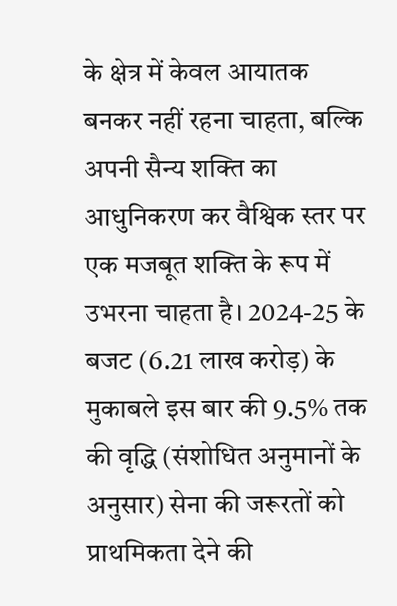के क्षेत्र में केवल आयातक बनकर नहीं रहना चाहता, बल्कि अपनी सैन्य शक्ति का आधुनिकरण कर वैश्विक स्तर पर एक मजबूत शक्ति के रूप में उभरना चाहता है। 2024-25 के बजट (6.21 लाख करोड़) के मुकाबले इस बार की 9.5% तक की वृद्धि (संशोधित अनुमानों के अनुसार) सेना की जरूरतों को प्राथमिकता देने की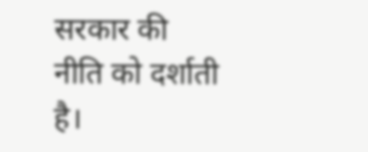सरकार की नीति को दर्शाती है।